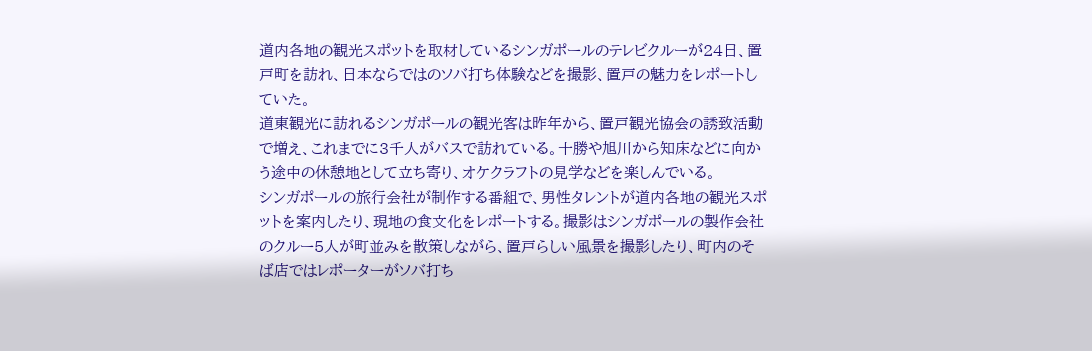道内各地の観光スポットを取材しているシンガポールのテレビクルーが24日、置戸町を訪れ、日本ならではのソバ打ち体験などを撮影、置戸の魅力をレポートしていた。
道東観光に訪れるシンガポールの観光客は昨年から、置戸観光協会の誘致活動で増え、これまでに3千人がバスで訪れている。十勝や旭川から知床などに向かう途中の休憩地として立ち寄り、オケクラフトの見学などを楽しんでいる。
シンガポールの旅行会社が制作する番組で、男性タレントが道内各地の観光スポットを案内したり、現地の食文化をレポートする。撮影はシンガポールの製作会社のクルー5人が町並みを散策しながら、置戸らしい風景を撮影したり、町内のそば店ではレポーターがソバ打ち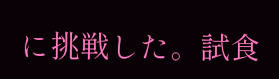に挑戦した。試食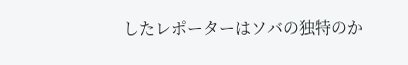したレポーターはソバの独特のか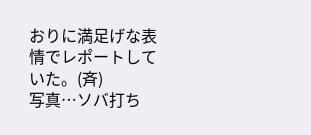おりに満足げな表情でレポートしていた。(斉)
写真…ソバ打ち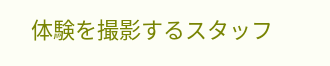体験を撮影するスタッフ